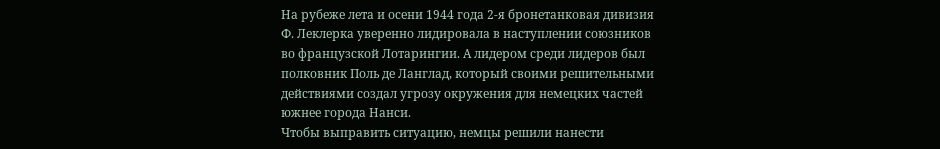На рубеже лета и осени 1944 года 2-я бронетанковая дивизия Ф. Леклерка уверенно лидировала в наступлении союзников во французской Лотарингии. А лидером среди лидеров был полковник Поль де Ланглад, который своими решительными действиями создал угрозу окружения для немецких частей южнее города Нанси.
Чтобы выправить ситуацию, немцы решили нанести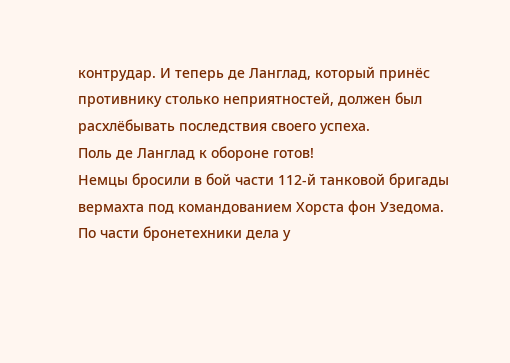контрудар. И теперь де Ланглад, который принёс противнику столько неприятностей, должен был расхлёбывать последствия своего успеха.
Поль де Ланглад к обороне готов!
Немцы бросили в бой части 112-й танковой бригады вермахта под командованием Хорста фон Узедома. По части бронетехники дела у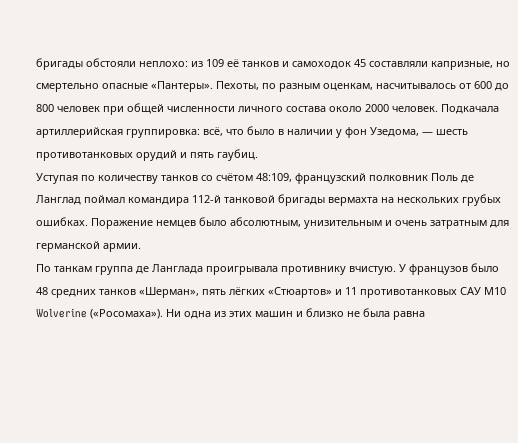бригады обстояли неплохо: из 109 её танков и самоходок 45 составляли капризные, но смертельно опасные «Пантеры». Пехоты, по разным оценкам, насчитывалось от 600 до 800 человек при общей численности личного состава около 2000 человек. Подкачала артиллерийская группировка: всё, что было в наличии у фон Узедома, — шесть противотанковых орудий и пять гаубиц.
Уступая по количеству танков со счётом 48:109, французский полковник Поль де Ланглад поймал командира 112-й танковой бригады вермахта на нескольких грубых ошибках. Поражение немцев было абсолютным, унизительным и очень затратным для германской армии.
По танкам группа де Ланглада проигрывала противнику вчистую. У французов было 48 средних танков «Шерман», пять лёгких «Стюартов» и 11 противотанковых САУ М10 Wolverine («Росомаха»). Ни одна из этих машин и близко не была равна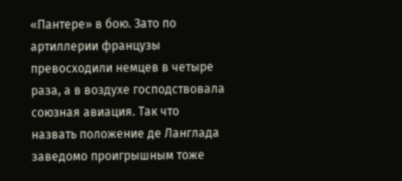«Пантере» в бою. Зато по артиллерии французы превосходили немцев в четыре раза, а в воздухе господствовала союзная авиация. Так что назвать положение де Ланглада заведомо проигрышным тоже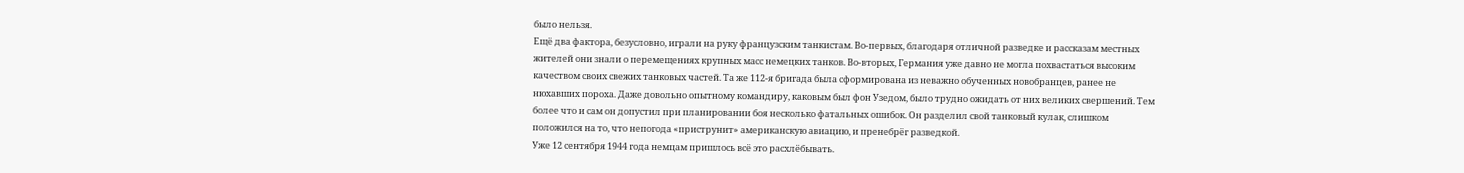было нельзя.
Ещё два фактора, безусловно, играли на руку французским танкистам. Во-первых, благодаря отличной разведке и рассказам местных жителей они знали о перемещениях крупных масс немецких танков. Во-вторых, Германия уже давно не могла похвастаться высоким качеством своих свежих танковых частей. Та же 112-я бригада была сформирована из неважно обученных новобранцев, ранее не нюхавших пороха. Даже довольно опытному командиру, каковым был фон Узедом, было трудно ожидать от них великих свершений. Тем более что и сам он допустил при планировании боя несколько фатальных ошибок. Он разделил свой танковый кулак, слишком положился на то, что непогода «приструнит» американскую авиацию, и пренебрёг разведкой.
Уже 12 сентября 1944 года немцам пришлось всё это расхлёбывать.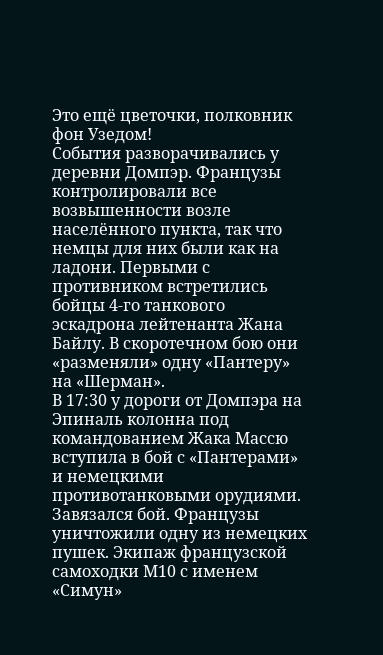Это ещё цветочки, полковник фон Узедом!
События разворачивались у деревни Домпэр. Французы контролировали все возвышенности возле населённого пункта, так что немцы для них были как на ладони. Первыми с противником встретились бойцы 4-го танкового эскадрона лейтенанта Жана Байлу. В скоротечном бою они «разменяли» одну «Пантеру» на «Шерман».
В 17:30 у дороги от Домпэра на Эпиналь колонна под командованием Жака Массю вступила в бой с «Пантерами» и немецкими противотанковыми орудиями. Завязался бой. Французы уничтожили одну из немецких пушек. Экипаж французской самоходки М10 с именем «Симун»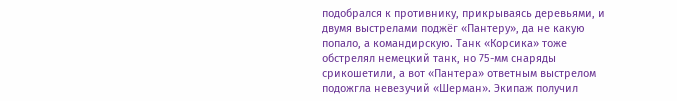подобрался к противнику, прикрываясь деревьями, и двумя выстрелами поджёг «Пантеру», да не какую попало, а командирскую. Танк «Корсика» тоже обстрелял немецкий танк, но 75-мм снаряды срикошетили, а вот «Пантера» ответным выстрелом подожгла невезучий «Шерман». Экипаж получил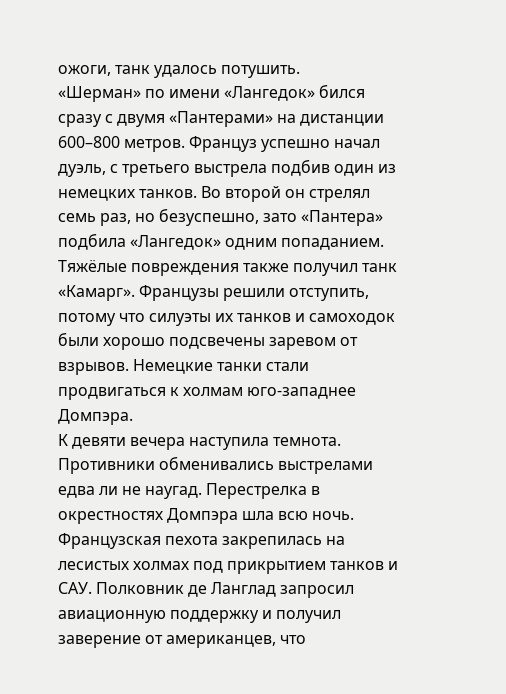ожоги, танк удалось потушить.
«Шерман» по имени «Лангедок» бился сразу с двумя «Пантерами» на дистанции 600–800 метров. Француз успешно начал дуэль, с третьего выстрела подбив один из немецких танков. Во второй он стрелял семь раз, но безуспешно, зато «Пантера» подбила «Лангедок» одним попаданием. Тяжёлые повреждения также получил танк «Камарг». Французы решили отступить, потому что силуэты их танков и самоходок были хорошо подсвечены заревом от взрывов. Немецкие танки стали продвигаться к холмам юго-западнее Домпэра.
К девяти вечера наступила темнота. Противники обменивались выстрелами едва ли не наугад. Перестрелка в окрестностях Домпэра шла всю ночь. Французская пехота закрепилась на лесистых холмах под прикрытием танков и САУ. Полковник де Ланглад запросил авиационную поддержку и получил заверение от американцев, что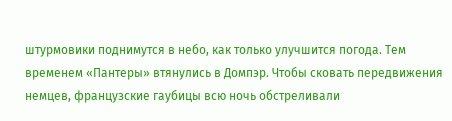штурмовики поднимутся в небо, как только улучшится погода. Тем временем «Пантеры» втянулись в Домпэр. Чтобы сковать передвижения немцев, французские гаубицы всю ночь обстреливали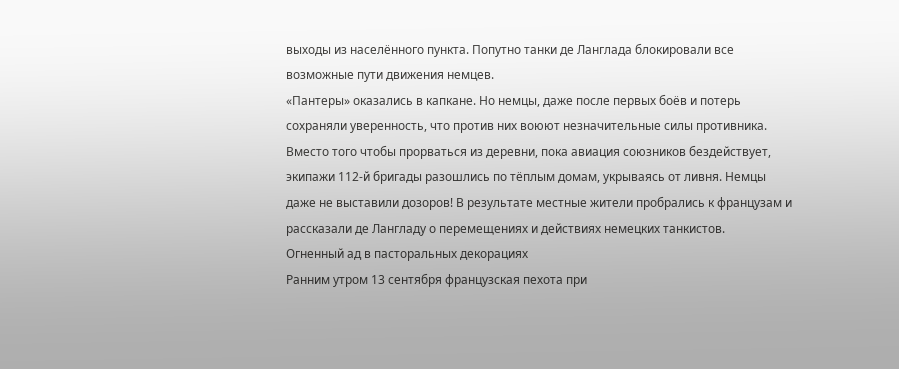выходы из населённого пункта. Попутно танки де Ланглада блокировали все возможные пути движения немцев.
«Пантеры» оказались в капкане. Но немцы, даже после первых боёв и потерь сохраняли уверенность, что против них воюют незначительные силы противника. Вместо того чтобы прорваться из деревни, пока авиация союзников бездействует, экипажи 112-й бригады разошлись по тёплым домам, укрываясь от ливня. Немцы даже не выставили дозоров! В результате местные жители пробрались к французам и рассказали де Лангладу о перемещениях и действиях немецких танкистов.
Огненный ад в пасторальных декорациях
Ранним утром 13 сентября французская пехота при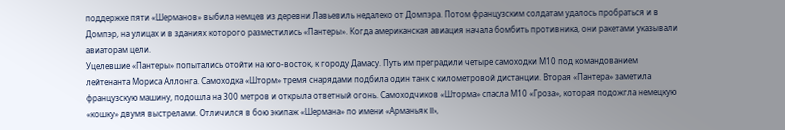поддержке пяти «Шерманов» выбила немцев из деревни Лавьевиль недалеко от Домпэра. Потом французским солдатам удалось пробраться и в Домпэр, на улицах и в зданиях которого разместились «Пантеры». Когда американская авиация начала бомбить противника, они ракетами указывали авиаторам цели.
Уцелевшие «Пантеры» попытались отойти на юго-восток, к городу Дамасу. Путь им преградили четыре самоходки М10 под командованием лейтенанта Мориса Аллонга. Самоходка «Шторм» тремя снарядами подбила один танк с километровой дистанции. Вторая «Пантера» заметила французскую машину, подошла на 300 метров и открыла ответный огонь. Самоходчиков «Шторма» спасла М10 «Гроза», которая подожгла немецкую «кошку» двумя выстрелами. Отличился в бою экипаж «Шермана» по имени «Арманьяк II»,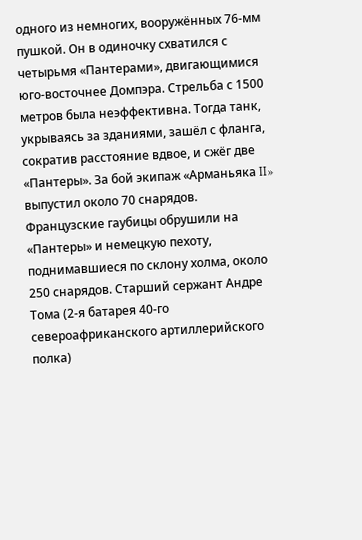одного из немногих, вооружённых 76-мм пушкой. Он в одиночку схватился с четырьмя «Пантерами», двигающимися юго-восточнее Домпэра. Стрельба с 1500 метров была неэффективна. Тогда танк, укрываясь за зданиями, зашёл с фланга, сократив расстояние вдвое, и сжёг две «Пантеры». За бой экипаж «Арманьяка II» выпустил около 70 снарядов.
Французские гаубицы обрушили на «Пантеры» и немецкую пехоту, поднимавшиеся по склону холма, около 250 снарядов. Старший сержант Андре Тома (2-я батарея 40-го североафриканского артиллерийского полка)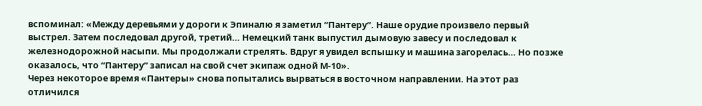вспоминал: «Между деревьями у дороги к Эпиналю я заметил “Пантеру”. Наше орудие произвело первый выстрел. Затем последовал другой, третий… Немецкий танк выпустил дымовую завесу и последовал к железнодорожной насыпи. Мы продолжали стрелять. Вдруг я увидел вспышку и машина загорелась… Но позже оказалось, что “Пантеру” записал на свой счет экипаж одной М-10».
Через некоторое время «Пантеры» снова попытались вырваться в восточном направлении. На этот раз отличился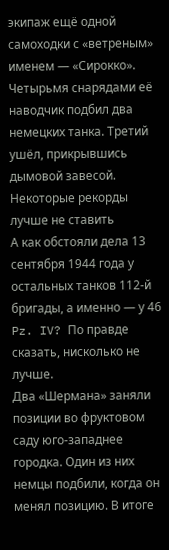экипаж ещё одной самоходки с «ветреным» именем — «Сирокко». Четырьмя снарядами её наводчик подбил два немецких танка. Третий ушёл, прикрывшись дымовой завесой.
Некоторые рекорды лучше не ставить
А как обстояли дела 13 сентября 1944 года у остальных танков 112-й бригады, а именно — у 46 Pz. IV? По правде сказать, нисколько не лучше.
Два «Шермана» заняли позиции во фруктовом саду юго-западнее городка. Один из них немцы подбили, когда он менял позицию. В итоге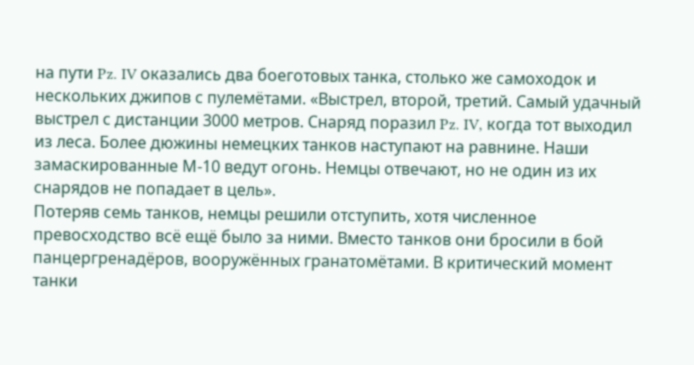на пути Pz. IV оказались два боеготовых танка, столько же самоходок и нескольких джипов с пулемётами. «Выстрел, второй, третий. Самый удачный выстрел с дистанции 3000 метров. Снаряд поразил Pz. IV, когда тот выходил из леса. Более дюжины немецких танков наступают на равнине. Наши замаскированные М-10 ведут огонь. Немцы отвечают, но не один из их снарядов не попадает в цель».
Потеряв семь танков, немцы решили отступить, хотя численное превосходство всё ещё было за ними. Вместо танков они бросили в бой панцергренадёров, вооружённых гранатомётами. В критический момент танки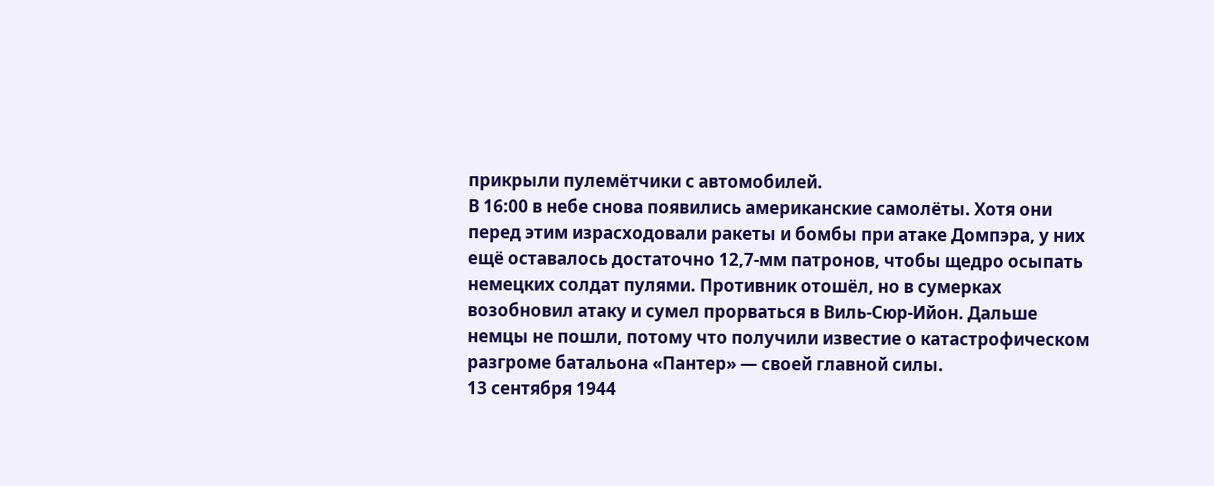прикрыли пулемётчики с автомобилей.
В 16:00 в небе снова появились американские самолёты. Хотя они перед этим израсходовали ракеты и бомбы при атаке Домпэра, у них ещё оставалось достаточно 12,7-мм патронов, чтобы щедро осыпать немецких солдат пулями. Противник отошёл, но в сумерках возобновил атаку и сумел прорваться в Виль-Сюр-Ийон. Дальше немцы не пошли, потому что получили известие о катастрофическом разгроме батальона «Пантер» — своей главной силы.
13 сентября 1944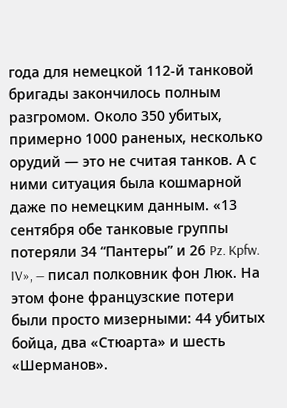года для немецкой 112-й танковой бригады закончилось полным разгромом. Около 350 убитых, примерно 1000 раненых, несколько орудий — это не считая танков. А с ними ситуация была кошмарной даже по немецким данным. «13 сентября обе танковые группы потеряли 34 “Пантеры” и 26 Pz. Kpfw. IV», — писал полковник фон Люк. На этом фоне французские потери были просто мизерными: 44 убитых бойца, два «Стюарта» и шесть «Шерманов».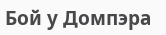Бой у Домпэра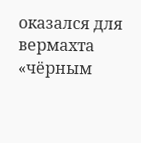оказался для вермахта «чёрным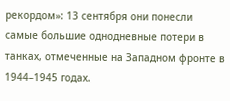рекордом»: 13 сентября они понесли самые большие однодневные потери в танках, отмеченные на Западном фронте в 1944–1945 годах.